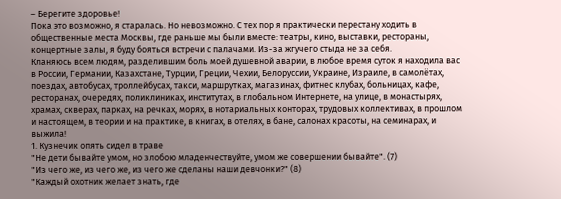– Берегите здоровье!
Пока это возможно, я старалась. Но невозможно. С тех пор я практически перестану ходить в общественные места Москвы, где раньше мы были вместе: театры, кино, выставки, рестораны, концертные залы, я буду бояться встречи с палачами. Из-за жгучего стыда не за себя.
Кланяюсь всем людям, разделившим боль моей душевной аварии, в любое время суток я находила вас в России, Германии, Казахстане, Турции, Греции, Чехии, Белоруссии, Украине, Израиле, в самолётах, поездах, автобусах, троллейбусах, такси, маршрутках, магазинах, фитнес клубах, больницах, кафе, ресторанах, очередях, поликлиниках, институтах, в глобальном Интернете, на улице, в монастырях, храмах, скверах, парках, на речках, морях, в нотариальных конторах, трудовых коллективах, в прошлом и настоящем, в теории и на практике, в книгах, в отелях, в бане, салонах красоты, на семинарах, и выжила!
1. Кузнечик опять сидел в траве
"Не дети бывайте умом, но злобою младенчествуйте, умом же совершении бывайте". (7)
"Из чего же, из чего же, из чего же сделаны наши девчонки?" (8)
"Каждый охотник желает знать, где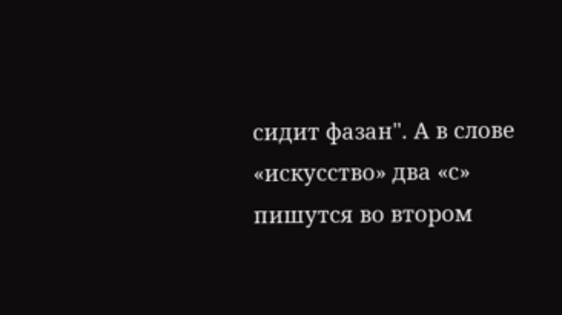сидит фазан". А в слове «искусство» два «с» пишутся во втором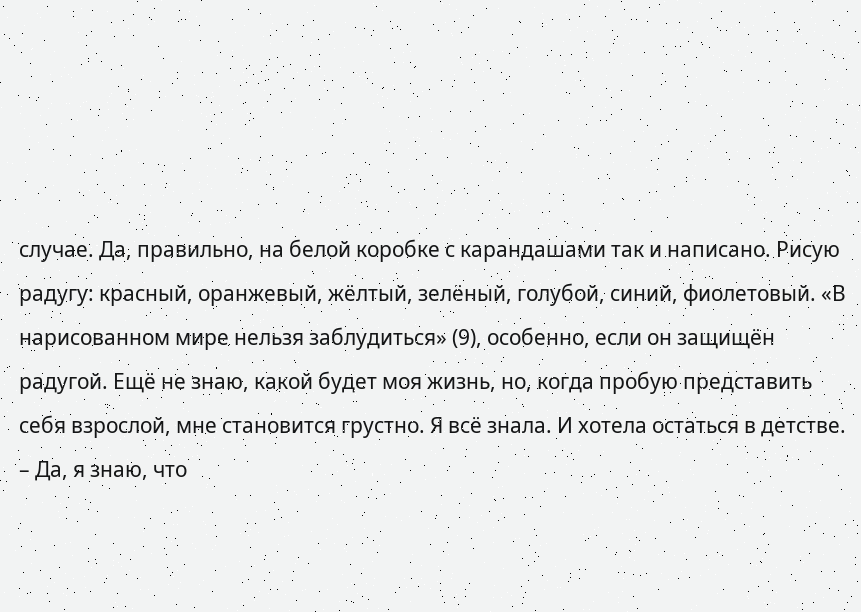случае. Да, правильно, на белой коробке с карандашами так и написано. Рисую радугу: красный, оранжевый, жёлтый, зелёный, голубой, синий, фиолетовый. «В нарисованном мире нельзя заблудиться» (9), особенно, если он защищён радугой. Ещё не знаю, какой будет моя жизнь, но, когда пробую представить себя взрослой, мне становится грустно. Я всё знала. И хотела остаться в детстве.
– Да, я знаю, что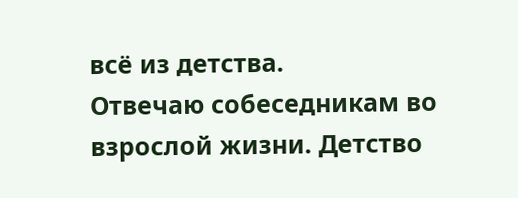всё из детства.
Отвечаю собеседникам во взрослой жизни. Детство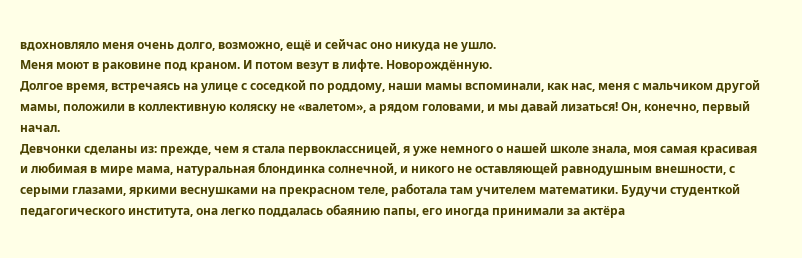вдохновляло меня очень долго, возможно, ещё и сейчас оно никуда не ушло.
Меня моют в раковине под краном. И потом везут в лифте. Новорождённую.
Долгое время, встречаясь на улице с соседкой по роддому, наши мамы вспоминали, как нас, меня с мальчиком другой мамы, положили в коллективную коляску не «валетом», а рядом головами, и мы давай лизаться! Он, конечно, первый начал.
Девчонки сделаны из: прежде, чем я стала первоклассницей, я уже немного о нашей школе знала, моя самая красивая и любимая в мире мама, натуральная блондинка солнечной, и никого не оставляющей равнодушным внешности, с серыми глазами, яркими веснушками на прекрасном теле, работала там учителем математики. Будучи студенткой педагогического института, она легко поддалась обаянию папы, его иногда принимали за актёра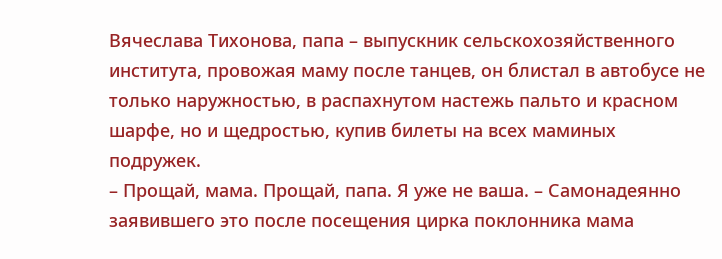Вячеслава Тихонова, папа – выпускник сельскохозяйственного института, провожая маму после танцев, он блистал в автобусе не только наружностью, в распахнутом настежь пальто и красном шарфе, но и щедростью, купив билеты на всех маминых подружек.
– Прощай, мама. Прощай, папа. Я уже не ваша. – Самонадеянно заявившего это после посещения цирка поклонника мама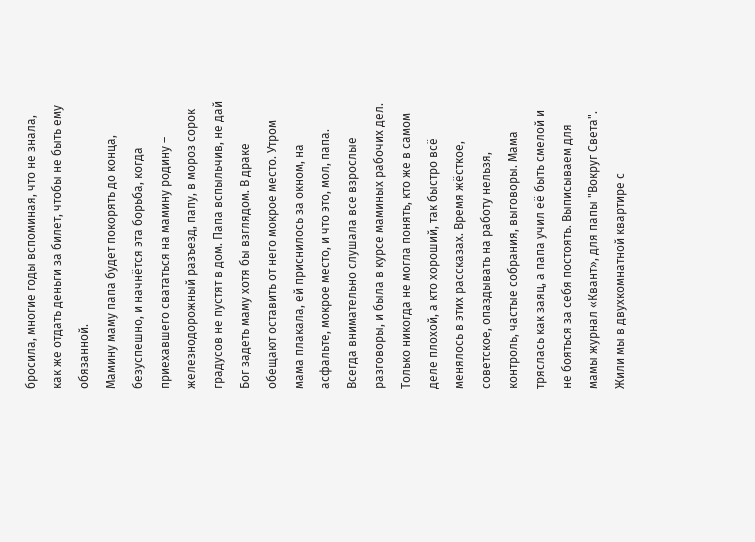бросила, многие годы вспоминая, что не знала, как же отдать деньги за билет, чтобы не быть ему обязанной.
Мамину маму папа будет покорять до конца, безуспешно, и начнётся эта борьба, когда приехавшего свататься на мамину родину – железнодорожный разъезд, папу, в мороз сорок градусов не пустят в дом. Папа вспыльчив, не дай Бог задеть маму хотя бы взглядом. В драке обещают оставить от него мокрое место. Утром мама плакала, ей приснилось за окном, на асфальте, мокрое место, и что это, мол, папа.
Всегда внимательно слушала все взрослые разговоры, и была в курсе маминых рабочих дел. Только никогда не могла понять, кто же в самом деле плохой, а кто хороший, так быстро всё менялось в этих рассказах. Время жёсткое, советское, опаздывать на работу нельзя, контроль, частые собрания, выговоры. Мама тряслась как заяц, а папа учил её быть смелой и не бояться за себя постоять. Выписываем для мамы журнал «Квант», для папы "Вокруг Света".
Жили мы в двухкомнатной квартире с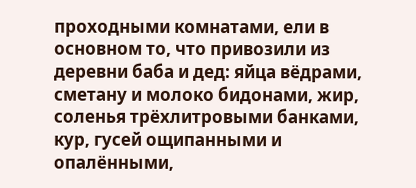проходными комнатами, ели в основном то, что привозили из деревни баба и дед: яйца вёдрами, сметану и молоко бидонами, жир, соленья трёхлитровыми банками, кур, гусей ощипанными и опалёнными,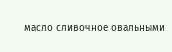масло сливочное овальными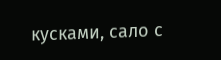кусками, сало с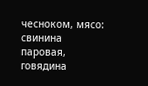чесноком, мясо: свинина паровая, говядина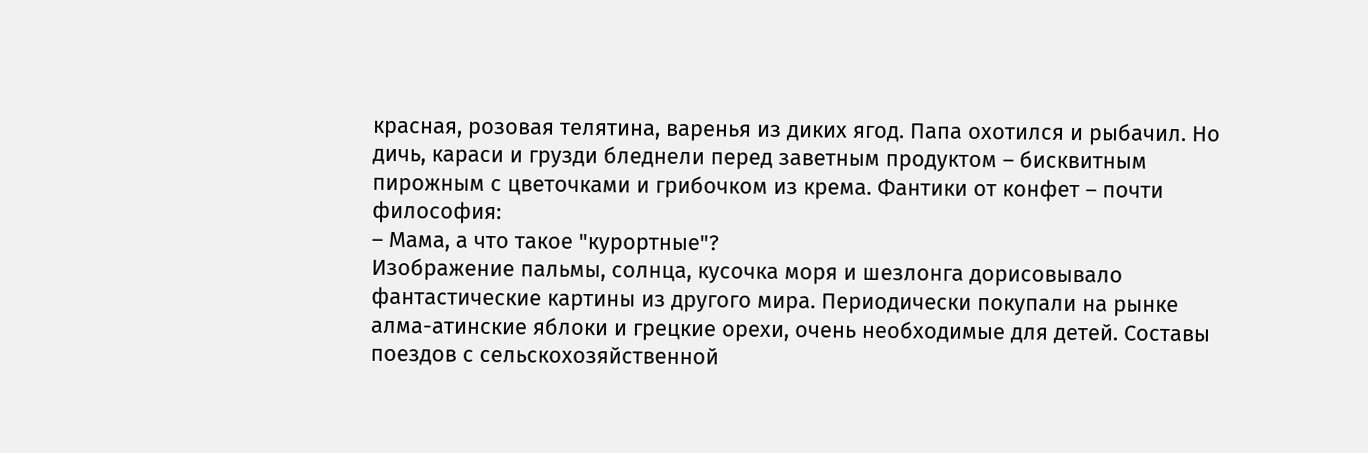красная, розовая телятина, варенья из диких ягод. Папа охотился и рыбачил. Но дичь, караси и грузди бледнели перед заветным продуктом – бисквитным пирожным с цветочками и грибочком из крема. Фантики от конфет – почти философия:
– Мама, а что такое "курортные"?
Изображение пальмы, солнца, кусочка моря и шезлонга дорисовывало фантастические картины из другого мира. Периодически покупали на рынке алма-атинские яблоки и грецкие орехи, очень необходимые для детей. Составы поездов с сельскохозяйственной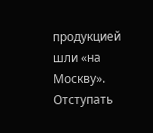продукцией шли «на Москву». Отступать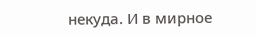некуда. И в мирное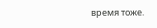время тоже.